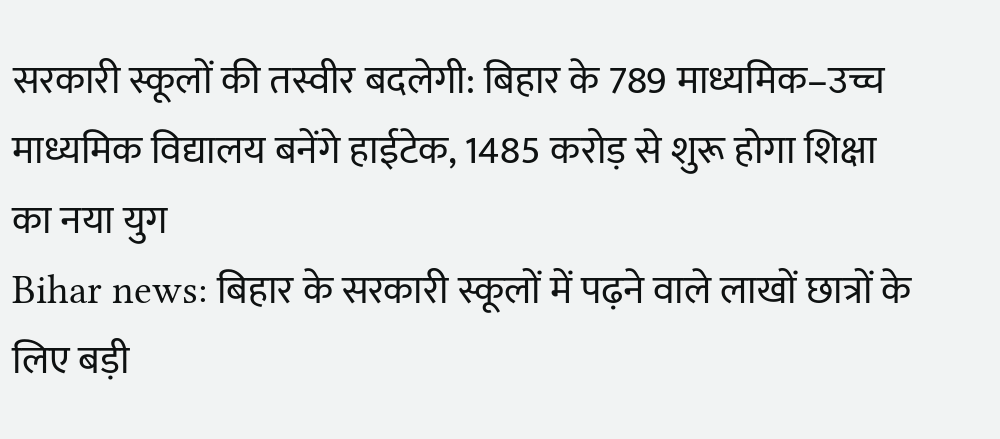सरकारी स्कूलों की तस्वीर बदलेगी: बिहार के 789 माध्यमिक–उच्च माध्यमिक विद्यालय बनेंगे हाईटेक, 1485 करोड़ से शुरू होगा शिक्षा का नया युग
Bihar news: बिहार के सरकारी स्कूलों में पढ़ने वाले लाखों छात्रों के लिए बड़ी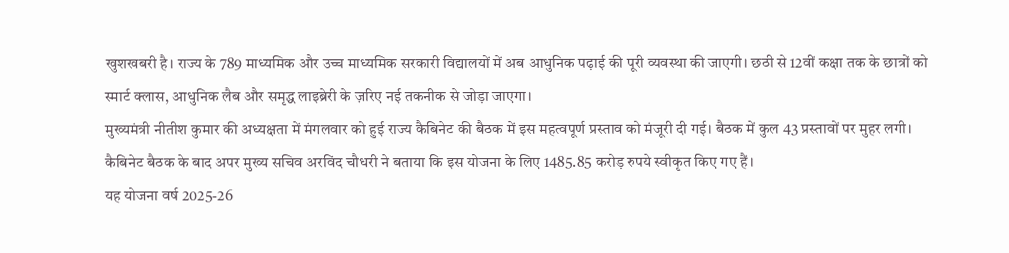खुशखबरी है। राज्य के 789 माध्यमिक और उच्च माध्यमिक सरकारी विद्यालयों में अब आधुनिक पढ़ाई की पूरी व्यवस्था की जाएगी। छठी से 12वीं कक्षा तक के छात्रों को स्मार्ट क्लास, आधुनिक लैब और समृद्ध लाइब्रेरी के ज़रिए नई तकनीक से जोड़ा जाएगा।
मुख्यमंत्री नीतीश कुमार की अध्यक्षता में मंगलवार को हुई राज्य कैबिनेट की बैठक में इस महत्वपूर्ण प्रस्ताव को मंजूरी दी गई। बैठक में कुल 43 प्रस्तावों पर मुहर लगी। कैबिनेट बैठक के बाद अपर मुख्य सचिव अरविंद चौधरी ने बताया कि इस योजना के लिए 1485.85 करोड़ रुपये स्वीकृत किए गए हैं।
यह योजना वर्ष 2025-26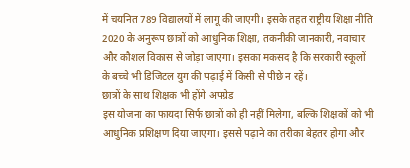में चयनित 789 विद्यालयों में लागू की जाएगी। इसके तहत राष्ट्रीय शिक्षा नीति 2020 के अनुरूप छात्रों को आधुनिक शिक्षा, तकनीकी जानकारी, नवाचार और कौशल विकास से जोड़ा जाएगा। इसका मकसद है कि सरकारी स्कूलों के बच्चे भी डिजिटल युग की पढ़ाई में किसी से पीछे न रहें।
छात्रों के साथ शिक्षक भी होंगे अपग्रेड
इस योजना का फायदा सिर्फ छात्रों को ही नहीं मिलेगा, बल्कि शिक्षकों को भी आधुनिक प्रशिक्षण दिया जाएगा। इससे पढ़ाने का तरीका बेहतर होगा और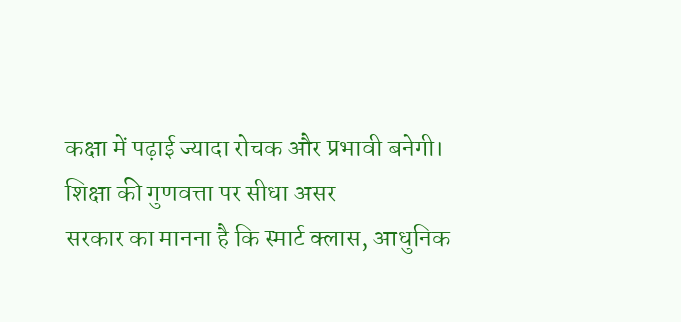कक्षा में पढ़ाई ज्यादा रोचक और प्रभावी बनेगी।
शिक्षा की गुणवत्ता पर सीधा असर
सरकार का मानना है कि स्मार्ट क्लास, आधुनिक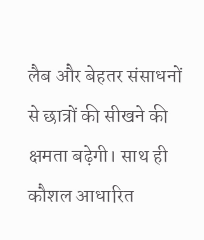लैब और बेहतर संसाधनों से छात्रों की सीखने की क्षमता बढ़ेगी। साथ ही कौशल आधारित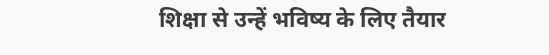शिक्षा से उन्हें भविष्य के लिए तैयार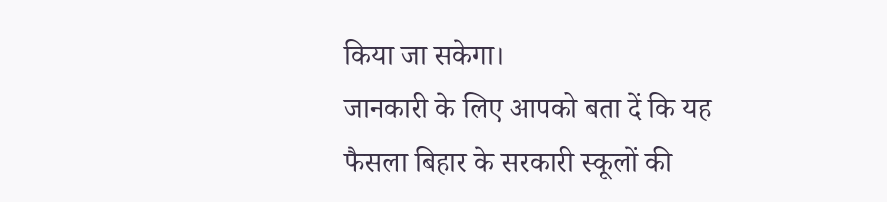किया जा सकेगा।
जानकारी के लिए आपको बता दें कि यह फैसला बिहार के सरकारी स्कूलों की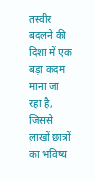तस्वीर बदलने की दिशा में एक बड़ा कदम माना जा रहा है, जिससे लाखों छात्रों का भविष्य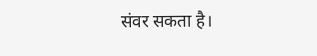संवर सकता है।